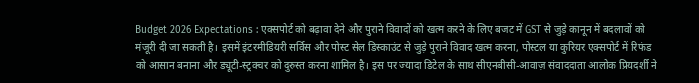Budget 2026 Expectations : एक्सपोर्ट को बढ़ावा देने और पुराने विवादों को खत्म करने के लिए बजट में GST से जुड़े कानून में बदलावों को मंजूरी दी जा सकती है। इसमें इंटरमीडियरी सर्विस और पोस्ट सेल डिस्काउंट से जुड़े पुराने विवाद खत्म करना, पोस्टल या कुरियर एक्सपोर्ट में रिफंड को आसान बनाना और ड्यूटी-स्ट्रक्चर को दुरुस्त करना शामिल है। इस पर ज्यादा डिटेल के साथ सीएनबीसी-आवाज़ संवाददाता आलोक प्रियदर्शी ने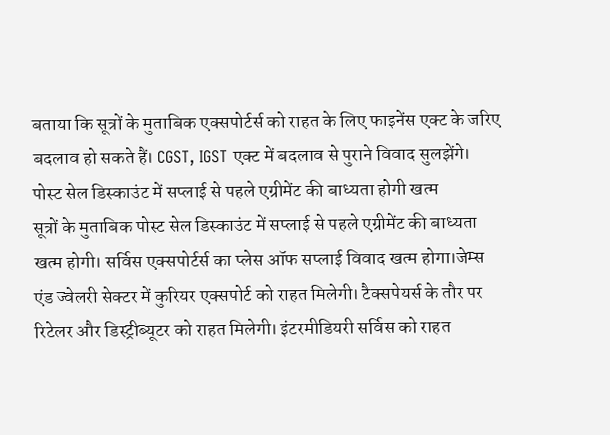बताया कि सूत्रों के मुताबिक एक्सपोर्टर्स को राहत के लिए फाइनेंस एक्ट के जरिए बदलाव हो सकते हैं। CGST, IGST एक्ट में बदलाव से पुराने विवाद सुलझेंगे।
पोस्ट सेल डिस्काउंट में सप्लाई से पहले एग्रीमेंट की बाध्यता होगी खत्म
सूत्रों के मुताबिक पोस्ट सेल डिस्काउंट में सप्लाई से पहले एग्रीमेंट की बाध्यता खत्म होगी। सर्विस एक्सपोर्टर्स का प्लेस ऑफ सप्लाई विवाद खत्म होगा।जेम्स एंड ज्वेलरी सेक्टर में कुरियर एक्सपोर्ट को राहत मिलेगी। टैक्सपेयर्स के तौर पर रिटेलर और डिस्ट्रीब्यूटर को राहत मिलेगी। इंटरमीडियरी सर्विस को राहत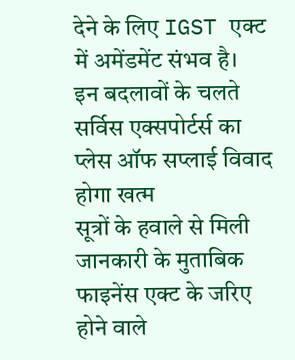देने के लिए IGST एक्ट में अमेंडमेंट संभव है।
इन बदलावों के चलते सर्विस एक्सपोर्टर्स का प्लेस ऑफ सप्लाई विवाद होगा खत्म
सूत्रों के हवाले से मिली जानकारी के मुताबिक फाइनेंस एक्ट के जरिए होने वाले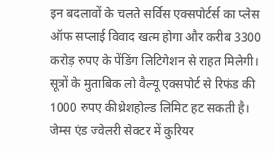इन बदलावों के चलते सर्विस एक्सपोर्टर्स का प्लेस ऑफ सप्लाई विवाद खत्म होगा और करीब 3300 करोड़ रुपए के पेंडिंग लिटिगेशन से राहत मिलेगी। सूत्रों के मुताबिक लो वैल्यू एक्सपोर्ट से रिफंड की 1000 रुपए कीथ्रेशहोल्ड लिमिट हट सकती है। जेम्स एंड ज्वेलरी सेक्टर में कुरियर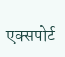एक्सपोर्ट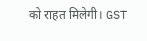को राहत मिलेगी। GST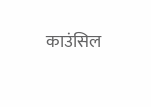काउंसिल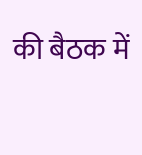की बैठक में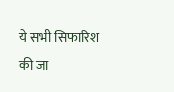ये सभी सिफारिश की जा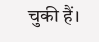चुकी हैं।